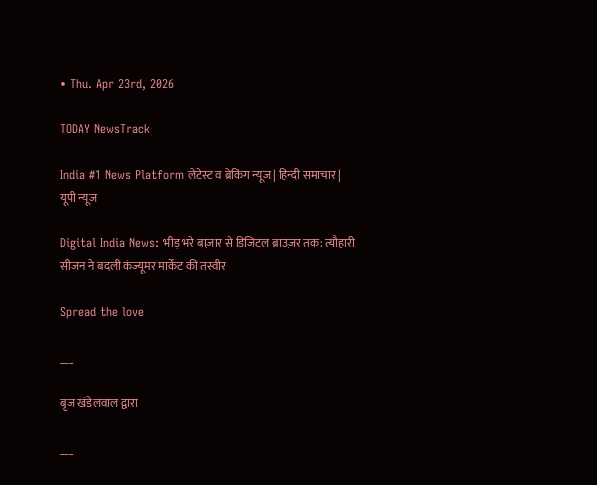• Thu. Apr 23rd, 2026

TODAY NewsTrack

India #1 News Platform लेटेस्ट व ब्रेकिंग न्यूज | हिन्दी समाचार | यूपी न्यूज

Digital India News: भीड़ भरे बाज़ार से डिजिटल ब्राउज़र तक: त्यौहारी सीजन ने बदली कंज्यूमर मार्केट की तस्वीर

Spread the love

___

बृज खंडेलवाल द्वारा

___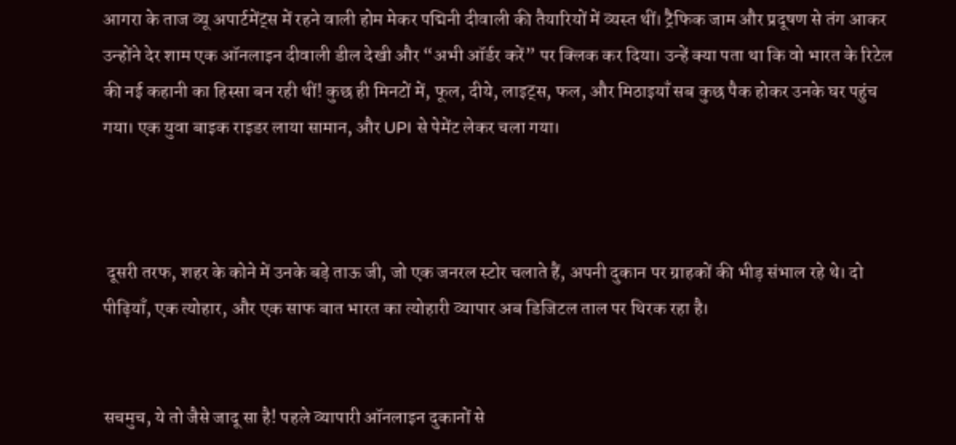आगरा के ताज व्यू अपार्टमेंट्स में रहने वाली होम मेकर पद्मिनी दीवाली की तैयारियों में व्यस्त थीं। ट्रैफिक जाम और प्रदूषण से तंग आकर उन्होंने देर शाम एक ऑनलाइन दीवाली डील देखी और “अभी ऑर्डर करें” पर क्लिक कर दिया। उन्हें क्या पता था कि वो भारत के रिटेल की नई कहानी का हिस्सा बन रही थीं! कुछ ही मिनटों में, फूल, दीये, लाइट्स, फल, और मिठाइयाँ सब कुछ पैक होकर उनके घर पहुंच गया। एक युवा बाइक राइडर लाया सामान, और UPI से पेमेंट लेकर चला गया।



 दूसरी तरफ, शहर के कोने में उनके बड़े ताऊ जी, जो एक जनरल स्टोर चलाते हैं, अपनी दुकान पर ग्राहकों की भीड़ संभाल रहे थे। दो पीढ़ियाँ, एक त्योहार, और एक साफ बात भारत का त्योहारी व्यापार अब डिजिटल ताल पर थिरक रहा है।


सचमुच, ये तो जैसे जादू सा है! पहले व्यापारी ऑनलाइन दुकानों से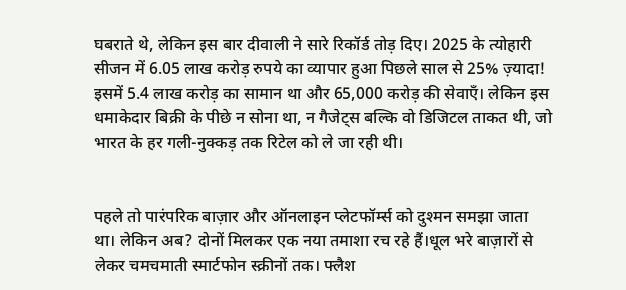घबराते थे, लेकिन इस बार दीवाली ने सारे रिकॉर्ड तोड़ दिए। 2025 के त्योहारी सीजन में 6.05 लाख करोड़ रुपये का व्यापार हुआ पिछले साल से 25% ज़्यादा! इसमें 5.4 लाख करोड़ का सामान था और 65,000 करोड़ की सेवाएँ। लेकिन इस धमाकेदार बिक्री के पीछे न सोना था, न गैजेट्स बल्कि वो डिजिटल ताकत थी, जो भारत के हर गली-नुक्कड़ तक रिटेल को ले जा रही थी।


पहले तो पारंपरिक बाज़ार और ऑनलाइन प्लेटफॉर्म्स को दुश्मन समझा जाता था। लेकिन अब? दोनों मिलकर एक नया तमाशा रच रहे हैं।धूल भरे बाज़ारों से लेकर चमचमाती स्मार्टफोन स्क्रीनों तक। फ्लैश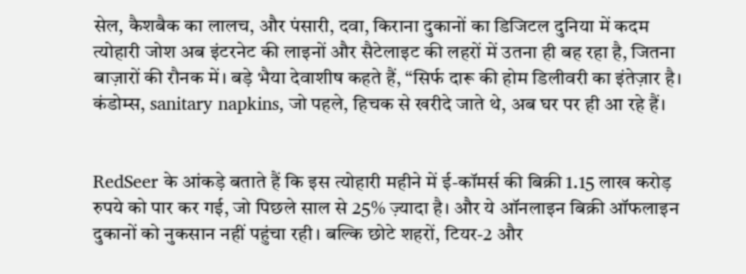सेल, कैशबैक का लालच, और पंसारी, दवा, किराना दुकानों का डिजिटल दुनिया में कदम त्योहारी जोश अब इंटरनेट की लाइनों और सैटेलाइट की लहरों में उतना ही बह रहा है, जितना बाज़ारों की रौनक में। बड़े भैया देवाशीष कहते हैं, “सिर्फ दारू की होम डिलीवरी का इंतेज़ार है। कंडोम्स, sanitary napkins, जो पहले, हिचक से खरीदे जाते थे, अब घर पर ही आ रहे हैं।


RedSeer के आंकड़े बताते हैं कि इस त्योहारी महीने में ई-कॉमर्स की बिक्री 1.15 लाख करोड़ रुपये को पार कर गई, जो पिछले साल से 25% ज़्यादा है। और ये ऑनलाइन बिक्री ऑफलाइन दुकानों को नुकसान नहीं पहुंचा रही। बल्कि छोटे शहरों, टियर-2 और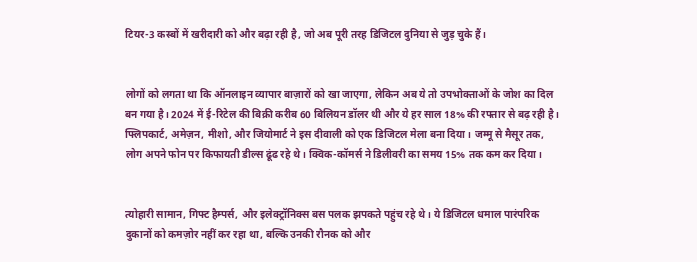टियर-3 कस्बों में खरीदारी को और बढ़ा रही है, जो अब पूरी तरह डिजिटल दुनिया से जुड़ चुके हैं।


लोगों को लगता था कि ऑनलाइन व्यापार बाज़ारों को खा जाएगा, लेकिन अब ये तो उपभोक्ताओं के जोश का दिल बन गया है। 2024 में ई-रिटेल की बिक्री करीब 60 बिलियन डॉलर थी और ये हर साल 18% की रफ्तार से बढ़ रही है। फ्लिपकार्ट, अमेज़न, मीशो, और जियोमार्ट ने इस दीवाली को एक डिजिटल मेला बना दिया। जम्मू से मैसूर तक, लोग अपने फोन पर किफायती डील्स ढूंढ रहे थे। क्विक-कॉमर्स ने डिलीवरी का समय 15% तक कम कर दिया।


त्योहारी सामान, गिफ्ट हैम्पर्स, और इलेक्ट्रॉनिक्स बस पलक झपकते पहुंच रहे थे। ये डिजिटल धमाल पारंपरिक दुकानों को कमज़ोर नहीं कर रहा था, बल्कि उनकी रौनक को और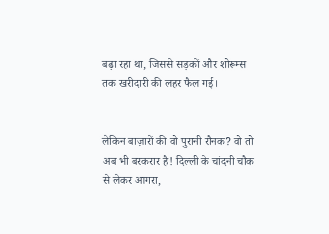बढ़ा रहा था, जिससे सड़कों और शोरूम्स तक खरीदारी की लहर फैल गई।


लेकिन बाज़ारों की वो पुरानी रौनक? वो तो अब भी बरकरार है! दिल्ली के चांदनी चौक से लेकर आगरा,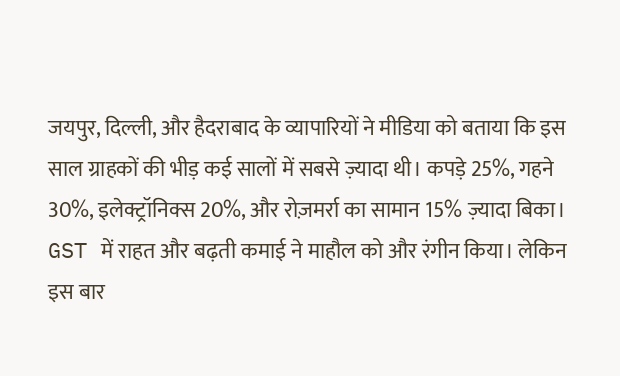जयपुर, दिल्ली, और हैदराबाद के व्यापारियों ने मीडिया को बताया कि इस साल ग्राहकों की भीड़ कई सालों में सबसे ज़्यादा थी। कपड़े 25%, गहने 30%, इलेक्ट्रॉनिक्स 20%, और रोज़मर्रा का सामान 15% ज़्यादा बिका। GST में राहत और बढ़ती कमाई ने माहौल को और रंगीन किया। लेकिन इस बार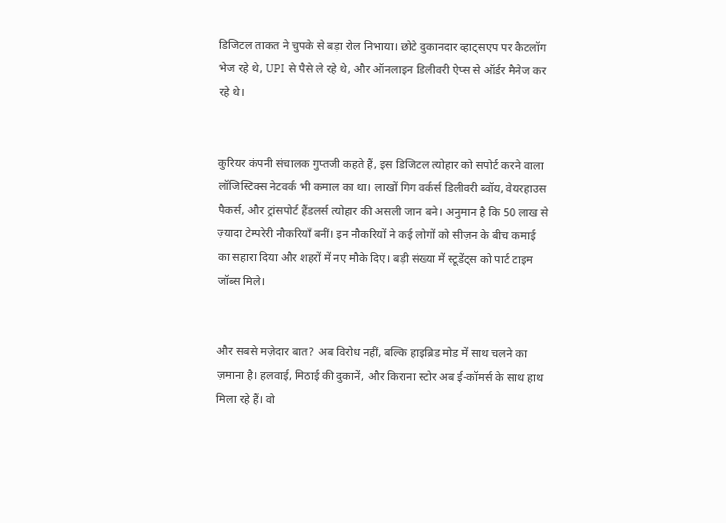डिजिटल ताकत ने चुपके से बड़ा रोल निभाया। छोटे दुकानदार व्हाट्सएप पर कैटलॉग भेज रहे थे, UPI से पैसे ले रहे थे, और ऑनलाइन डिलीवरी ऐप्स से ऑर्डर मैनेज कर रहे थे।


कुरियर कंपनी संचालक गुप्तजी कहते हैं, इस डिजिटल त्योहार को सपोर्ट करने वाला लॉजिस्टिक्स नेटवर्क भी कमाल का था। लाखों गिग वर्कर्स डिलीवरी ब्वॉय, वेयरहाउस पैकर्स, और ट्रांसपोर्ट हैंडलर्स त्योहार की असली जान बने। अनुमान है कि 50 लाख से ज़्यादा टेम्परेरी नौकरियाँ बनीं। इन नौकरियों ने कई लोगों को सीज़न के बीच कमाई का सहारा दिया और शहरों में नए मौके दिए। बड़ी संख्या में स्टूडेंट्स को पार्ट टाइम जॉब्स मिले।


और सबसे मज़ेदार बात? अब विरोध नहीं, बल्कि हाइब्रिड मोड में साथ चलने का ज़माना है। हलवाई, मिठाई की दुकानें, और किराना स्टोर अब ई-कॉमर्स के साथ हाथ मिला रहे हैं। वो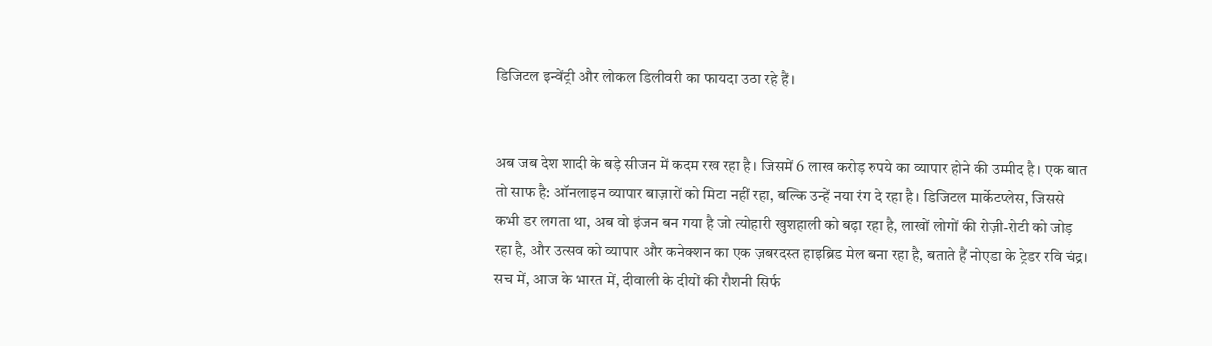डिजिटल इन्वेंट्री और लोकल डिलीवरी का फायदा उठा रहे हैं।


अब जब देश शादी के बड़े सीजन में कदम रख रहा है। जिसमें 6 लाख करोड़ रुपये का व्यापार होने की उम्मीद है। एक बात तो साफ है: ऑनलाइन व्यापार बाज़ारों को मिटा नहीं रहा, बल्कि उन्हें नया रंग दे रहा है। डिजिटल मार्केटप्लेस, जिससे कभी डर लगता था, अब वो इंजन बन गया है जो त्योहारी खुशहाली को बढ़ा रहा है, लाखों लोगों की रोज़ी-रोटी को जोड़ रहा है, और उत्सव को व्यापार और कनेक्शन का एक ज़बरदस्त हाइब्रिड मेल बना रहा है, बताते हैं नोएडा के ट्रेडर रवि चंद्र। सच में, आज के भारत में, दीवाली के दीयों की रौशनी सिर्फ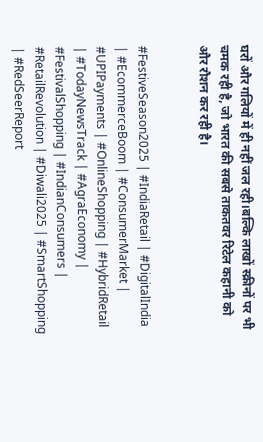घरों और गलियों में ही नहीं जल रही।बल्कि लाखों स्क्रीनों पर भी चमक रही है, जो भारत की सबसे ताकतवर रिटेल कहानी को और रौशन कर रही है।


#FestiveSeason2025 | #IndiaRetail | #DigitalIndia | #EcommerceBoom | #ConsumerMarket | #UPIPayments | #OnlineShopping | #HybridRetail | #TodayNewsTrack | #AgraEconomy | #FestivalShopping | #IndianConsumers | #RetailRevolution | #Diwali2025 | #SmartShopping | #RedSeerReport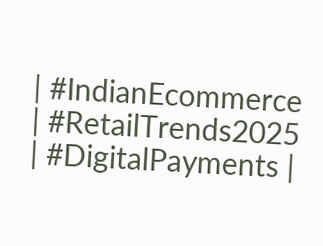| #IndianEcommerce | #RetailTrends2025 | #DigitalPayments |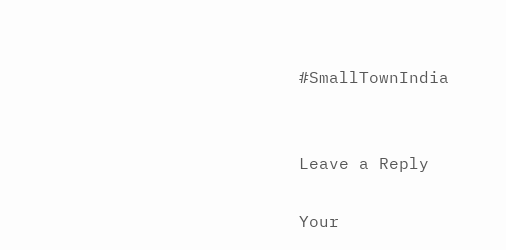#SmallTownIndia


Leave a Reply

Your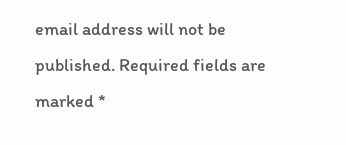email address will not be published. Required fields are marked *